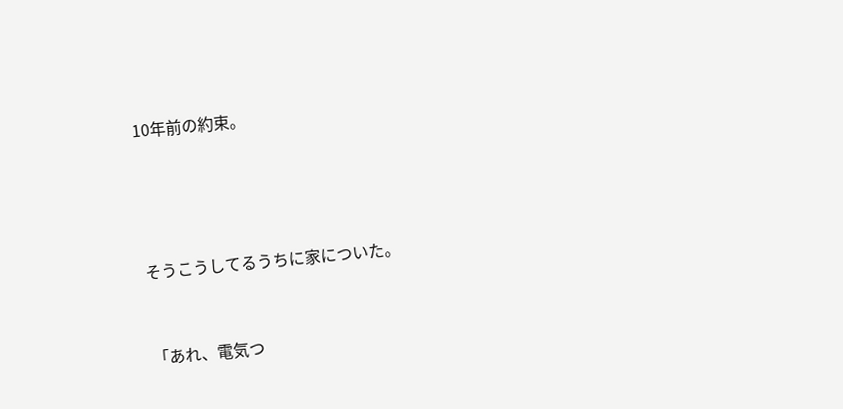10年前の約束。




そうこうしてるうちに家についた。


「あれ、電気つ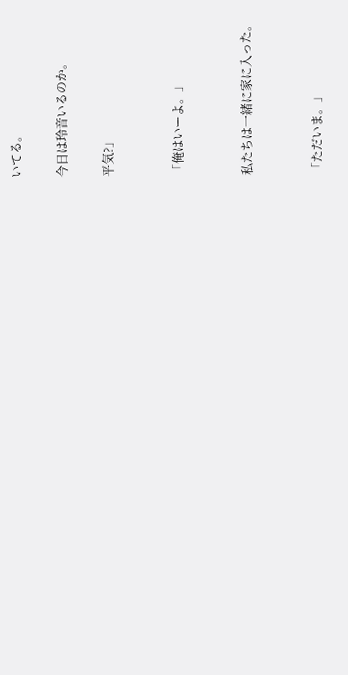いてる。

今日は玲音いるのか。

平気?」


「俺はいーよ。」


私たちは一緒に家に入った。


「ただいま。」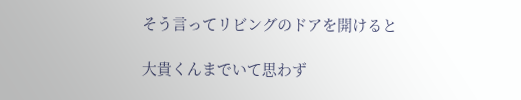そう言ってリビングのドアを開けると

大貴くんまでいて思わず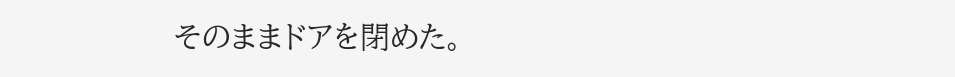そのままドアを閉めた。